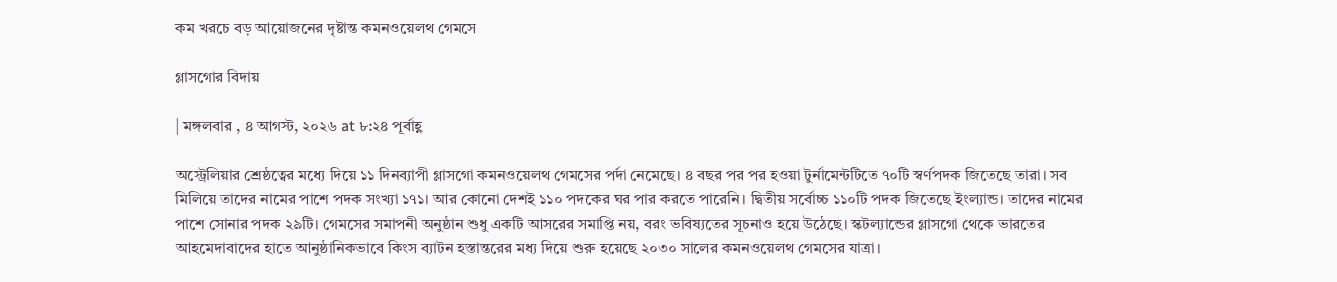কম খরচে বড় আয়োজনের দৃষ্টান্ত কমনওয়েলথ গেমসে

গ্লাসগোর বিদায়

| মঙ্গলবার , ৪ আগস্ট, ২০২৬ at ৮:২৪ পূর্বাহ্ণ

অস্ট্রেলিয়ার শ্রেষ্ঠত্বের মধ্যে দিয়ে ১১ দিনব্যাপী গ্লাসগো কমনওয়েলথ গেমসের পর্দা নেমেছে। ৪ বছর পর পর হওয়া টুর্নামেন্টটিতে ৭০টি স্বর্ণপদক জিতেছে তারা। সব মিলিয়ে তাদের নামের পাশে পদক সংখ্যা ১৭১। আর কোনো দেশই ১১০ পদকের ঘর পার করতে পারেনি। দ্বিতীয় সর্বোচ্চ ১১০টি পদক জিতেছে ইংল্যান্ড। তাদের নামের পাশে সোনার পদক ২৯টি। গেমসের সমাপনী অনুষ্ঠান শুধু একটি আসরের সমাপ্তি নয়, বরং ভবিষ্যতের সূচনাও হয়ে উঠেছে। স্কটল্যান্ডের গ্লাসগো থেকে ভারতের আহমেদাবাদের হাতে আনুষ্ঠানিকভাবে কিংস ব্যাটন হস্তান্তরের মধ্য দিয়ে শুরু হয়েছে ২০৩০ সালের কমনওয়েলথ গেমসের যাত্রা।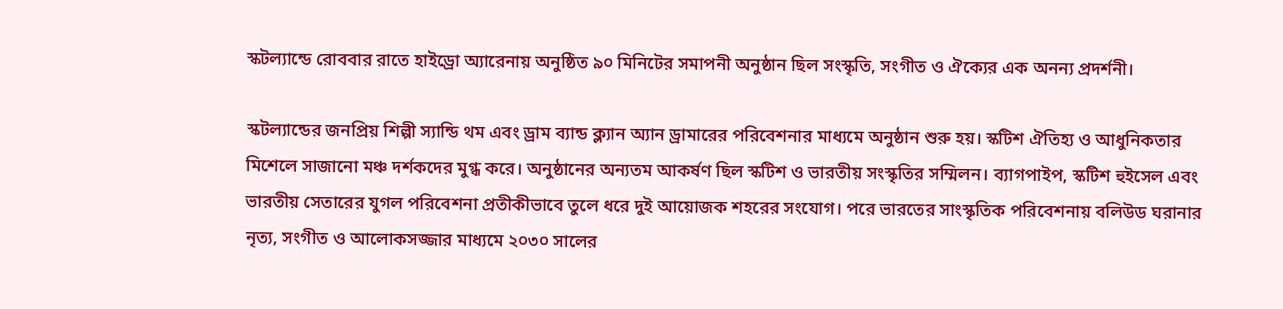স্কটল্যান্ডে রোববার রাতে হাইড্রো অ্যারেনায় অনুষ্ঠিত ৯০ মিনিটের সমাপনী অনুষ্ঠান ছিল সংস্কৃতি, সংগীত ও ঐক্যের এক অনন্য প্রদর্শনী।

স্কটল্যান্ডের জনপ্রিয় শিল্পী স্যান্ডি থম এবং ড্রাম ব্যান্ড ক্ল্যান অ্যান ড্রামারের পরিবেশনার মাধ্যমে অনুষ্ঠান শুরু হয়। স্কটিশ ঐতিহ্য ও আধুনিকতার মিশেলে সাজানো মঞ্চ দর্শকদের মুগ্ধ করে। অনুষ্ঠানের অন্যতম আকর্ষণ ছিল স্কটিশ ও ভারতীয় সংস্কৃতির সম্মিলন। ব্যাগপাইপ, স্কটিশ হুইসেল এবং ভারতীয় সেতারের যুগল পরিবেশনা প্রতীকীভাবে তুলে ধরে দুই আয়োজক শহরের সংযোগ। পরে ভারতের সাংস্কৃতিক পরিবেশনায় বলিউড ঘরানার নৃত্য, সংগীত ও আলোকসজ্জার মাধ্যমে ২০৩০ সালের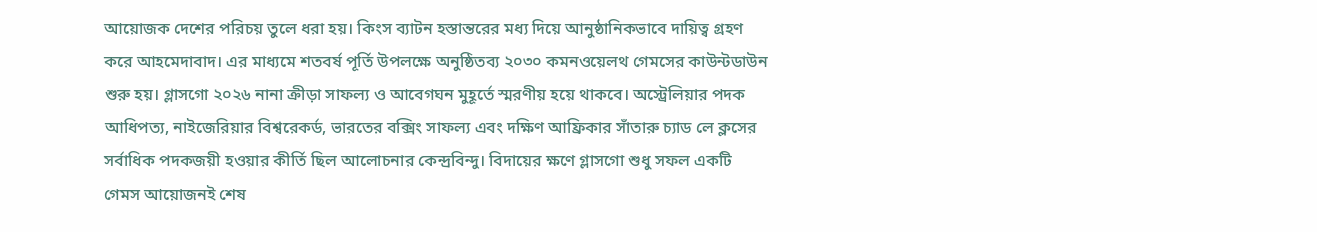আয়োজক দেশের পরিচয় তুলে ধরা হয়। কিংস ব্যাটন হস্তান্তরের মধ্য দিয়ে আনুষ্ঠানিকভাবে দায়িত্ব গ্রহণ করে আহমেদাবাদ। এর মাধ্যমে শতবর্ষ পূর্তি উপলক্ষে অনুষ্ঠিতব্য ২০৩০ কমনওয়েলথ গেমসের কাউন্টডাউন শুরু হয়। গ্লাসগো ২০২৬ নানা ক্রীড়া সাফল্য ও আবেগঘন মুহূর্তে স্মরণীয় হয়ে থাকবে। অস্ট্রেলিয়ার পদক আধিপত্য, নাইজেরিয়ার বিশ্বরেকর্ড, ভারতের বক্সিং সাফল্য এবং দক্ষিণ আফ্রিকার সাঁতারু চ্যাড লে ক্লসের সর্বাধিক পদকজয়ী হওয়ার কীর্তি ছিল আলোচনার কেন্দ্রবিন্দু। বিদায়ের ক্ষণে গ্লাসগো শুধু সফল একটি গেমস আয়োজনই শেষ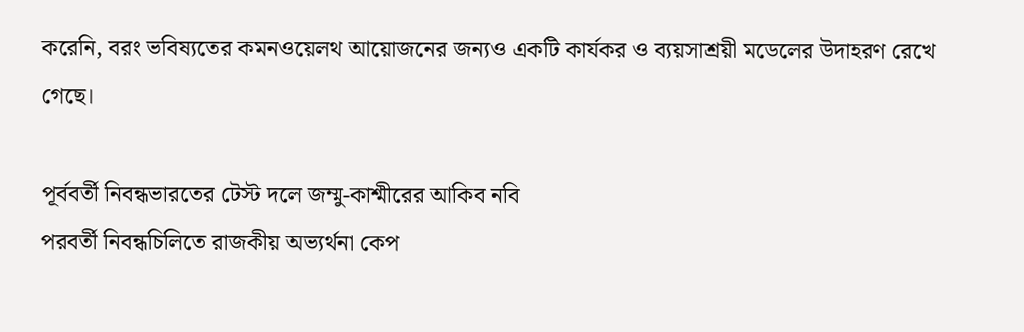করেনি, বরং ভবিষ্যতের কমনওয়েলথ আয়োজনের জন্যও একটি কার্যকর ও ব্যয়সাশ্রয়ী মডেলের উদাহরণ রেখে গেছে।

পূর্ববর্তী নিবন্ধভারতের টেস্ট দলে জম্মু-কাশ্মীরের আকিব নবি
পরবর্তী নিবন্ধচিলিতে রাজকীয় অভ্যর্থনা কেপ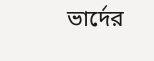ভার্দের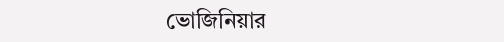ভোজিনিয়ার